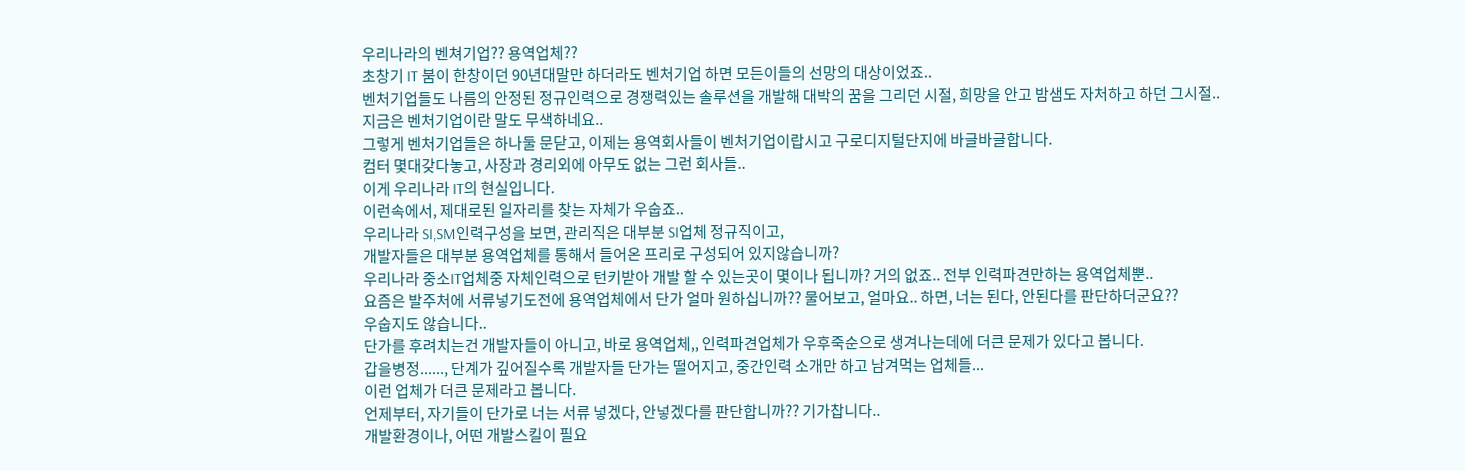우리나라의 벤쳐기업?? 용역업체??
초창기 IT 붐이 한창이던 90년대말만 하더라도 벤처기업 하면 모든이들의 선망의 대상이었죠..
벤처기업들도 나름의 안정된 정규인력으로 경쟁력있는 솔루션을 개발해 대박의 꿈을 그리던 시절, 희망을 안고 밤샘도 자처하고 하던 그시절..
지금은 벤처기업이란 말도 무색하네요..
그렇게 벤처기업들은 하나둘 문닫고, 이제는 용역회사들이 벤처기업이랍시고 구로디지털단지에 바글바글합니다.
컴터 몇대갖다놓고, 사장과 경리외에 아무도 없는 그런 회사들..
이게 우리나라 IT의 현실입니다.
이런속에서, 제대로된 일자리를 찾는 자체가 우숩죠..
우리나라 SI,SM인력구성을 보면, 관리직은 대부분 SI업체 정규직이고,
개발자들은 대부분 용역업체를 통해서 들어온 프리로 구성되어 있지않습니까?
우리나라 중소IT업체중 자체인력으로 턴키받아 개발 할 수 있는곳이 몇이나 됩니까? 거의 없죠.. 전부 인력파견만하는 용역업체뿐..
요즘은 발주처에 서류넣기도전에 용역업체에서 단가 얼마 원하십니까?? 물어보고, 얼마요.. 하면, 너는 된다, 안된다를 판단하더군요??
우숩지도 않습니다..
단가를 후려치는건 개발자들이 아니고, 바로 용역업체,, 인력파견업체가 우후죽순으로 생겨나는데에 더큰 문제가 있다고 봅니다.
갑을병정......, 단계가 깊어질수록 개발자들 단가는 떨어지고, 중간인력 소개만 하고 남겨먹는 업체들...
이런 업체가 더큰 문제라고 봅니다.
언제부터, 자기들이 단가로 너는 서류 넣겠다, 안넣겠다를 판단합니까?? 기가찹니다..
개발환경이나, 어떤 개발스킬이 필요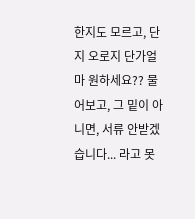한지도 모르고, 단지 오로지 단가얼마 원하세요?? 물어보고, 그 밑이 아니면, 서류 안받겠습니다... 라고 못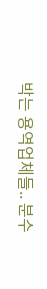박는 용역업체들.. 분수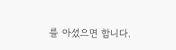를 아셨으면 합니다.